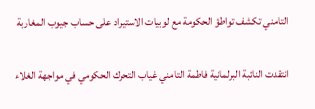التامني تكشف تواطؤ الحكومة مع لوبيات الاستيراد على حساب جيوب المغاربة

انتقدت النائبة البرلمانية فاطمة التامني غياب التحرك الحكومي في مواجهة الغلاء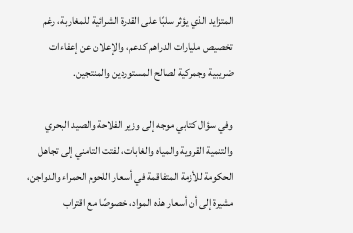المتزايد الذي يؤثر سلبًا على القدرة الشرائية للمغاربة، رغم تخصيص مليارات الدراهم كدعم، والإعلان عن إعفاءات ضريبية وجمركية لصالح المستوردين والمنتجين.

وفي سؤال كتابي موجه إلى وزير الفلاحة والصيد البحري والتنمية القروية والمياه والغابات، لفتت التامني إلى تجاهل الحكومة للأزمة المتفاقمة في أسعار اللحوم الحمراء والدواجن، مشيرة إلى أن أسعار هذه المواد، خصوصًا مع اقتراب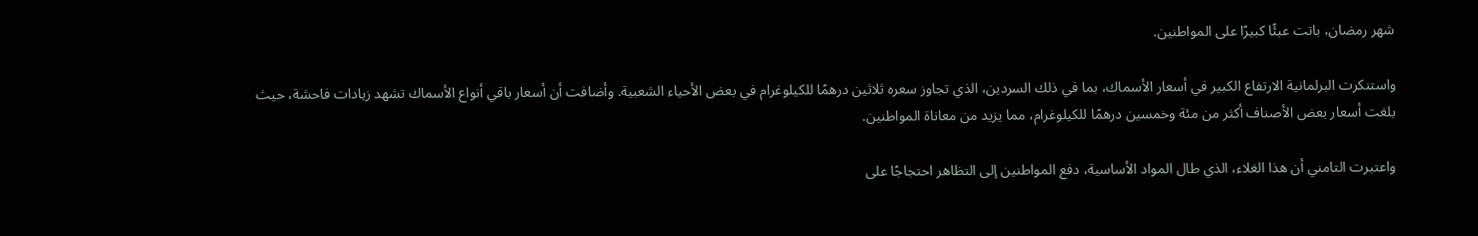شهر رمضان، باتت عبئًا كبيرًا على المواطنين.

واستنكرت البرلمانية الارتفاع الكبير في أسعار الأسماك، بما في ذلك السردين، الذي تجاوز سعره ثلاثين درهمًا للكيلوغرام في بعض الأحياء الشعبية. وأضافت أن أسعار باقي أنواع الأسماك تشهد زيادات فاحشة، حيث بلغت أسعار بعض الأصناف أكثر من مئة وخمسين درهمًا للكيلوغرام، مما يزيد من معاناة المواطنين.

واعتبرت التامني أن هذا الغلاء، الذي طال المواد الأساسية، دفع المواطنين إلى التظاهر احتجاجًا على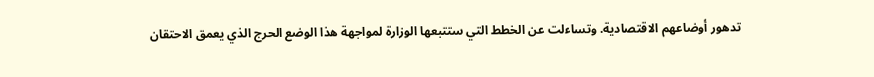تدهور أوضاعهم الاقتصادية. وتساءلت عن الخطط التي ستتبعها الوزارة لمواجهة هذا الوضع الحرج الذي يعمق الاحتقان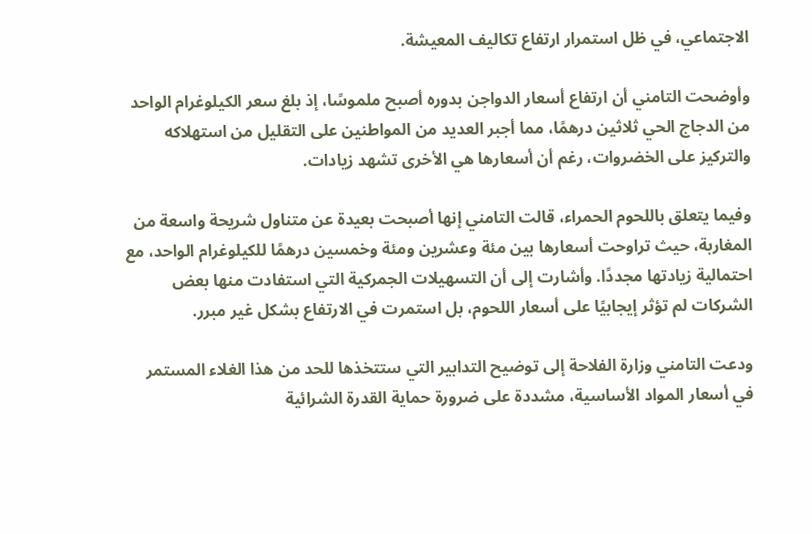الاجتماعي، في ظل استمرار ارتفاع تكاليف المعيشة.

وأوضحت التامني أن ارتفاع أسعار الدواجن بدوره أصبح ملموسًا، إذ بلغ سعر الكيلوغرام الواحد من الدجاج الحي ثلاثين درهمًا، مما أجبر العديد من المواطنين على التقليل من استهلاكه والتركيز على الخضروات، رغم أن أسعارها هي الأخرى تشهد زيادات.

وفيما يتعلق باللحوم الحمراء، قالت التامني إنها أصبحت بعيدة عن متناول شريحة واسعة من المغاربة، حيث تراوحت أسعارها بين مئة وعشرين ومئة وخمسين درهمًا للكيلوغرام الواحد، مع احتمالية زيادتها مجددًا. وأشارت إلى أن التسهيلات الجمركية التي استفادت منها بعض الشركات لم تؤثر إيجابيًا على أسعار اللحوم، بل استمرت في الارتفاع بشكل غير مبرر.

ودعت التامني وزارة الفلاحة إلى توضيح التدابير التي ستتخذها للحد من هذا الغلاء المستمر في أسعار المواد الأساسية، مشددة على ضرورة حماية القدرة الشرائية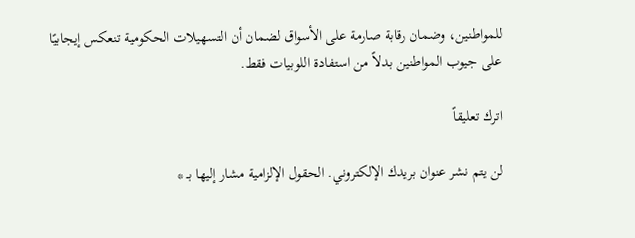للمواطنين، وضمان رقابة صارمة على الأسواق لضمان أن التسهيلات الحكومية تنعكس إيجابيًا على جيوب المواطنين بدلاً من استفادة اللوبيات فقط.

اترك تعليقاً

لن يتم نشر عنوان بريدك الإلكتروني. الحقول الإلزامية مشار إليها بـ *